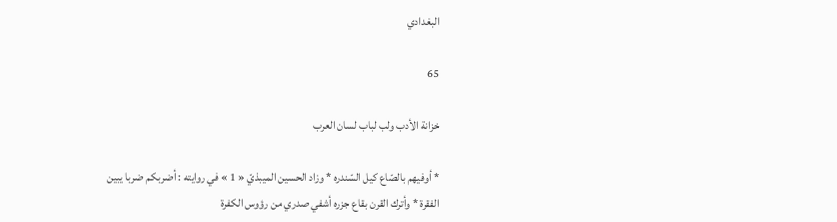البغدادي

65

خزانة الأدب ولب لباب لسان العرب

* أوفيهم بالصّاع كيل السّندره * وزاد الحسين الميبذيّ « 1 » في روايته : أضربكم ضربا يبين الفقرة * وأترك القرن بقاع جزره أشفي صدري من رؤوس الكفرة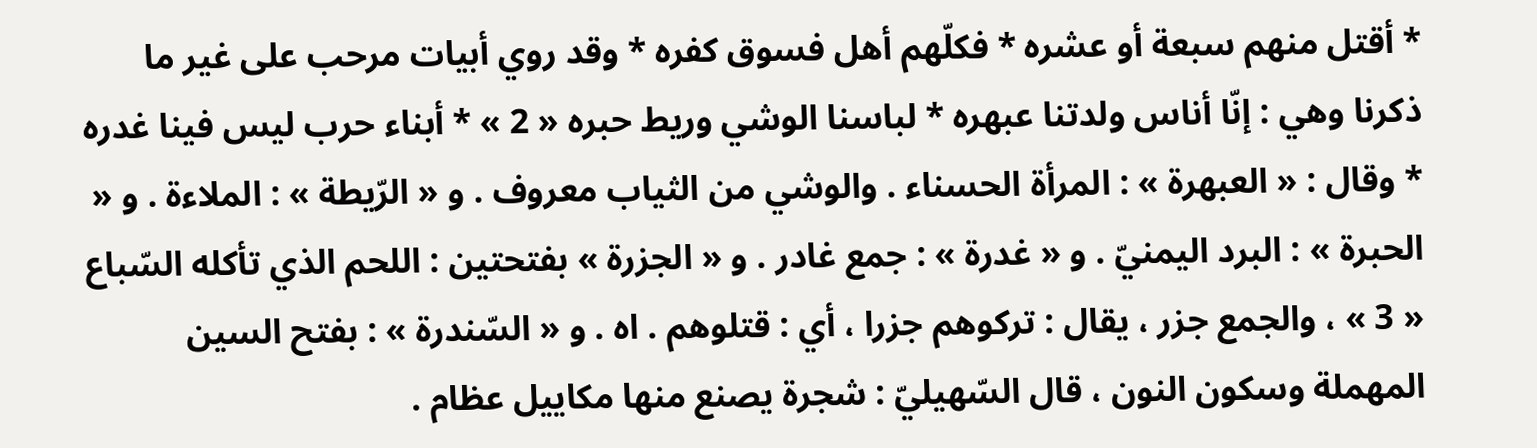* أقتل منهم سبعة أو عشره * فكلّهم أهل فسوق كفره * وقد روي أبيات مرحب على غير ما ذكرنا وهي : إنّا أناس ولدتنا عبهره * لباسنا الوشي وريط حبره « 2 » * أبناء حرب ليس فينا غدره * وقال : « العبهرة » : المرأة الحسناء . والوشي من الثياب معروف . و « الرّيطة » : الملاءة . و « الحبرة » : البرد اليمنيّ . و « غدرة » : جمع غادر . و « الجزرة » بفتحتين : اللحم الذي تأكله السّباع « 3 » ، والجمع جزر ، يقال : تركوهم جزرا ، أي : قتلوهم . اه . و « السّندرة » : بفتح السين المهملة وسكون النون ، قال السّهيليّ : شجرة يصنع منها مكاييل عظام .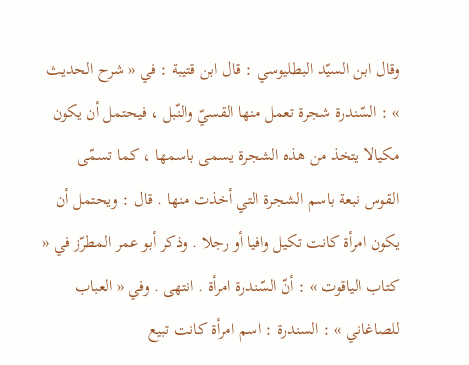وقال ابن السيّد البطليوسي : قال ابن قتيبة : في « شرح الحديث » : السّندرة شجرة تعمل منها القسيّ والنّبل ، فيحتمل أن يكون مكيالا يتخذ من هذه الشجرة يسمى باسمها ، كما تسمّى القوس نبعة باسم الشجرة التي أخذت منها . قال : ويحتمل أن يكون امرأة كانت تكيل وافيا أو رجلا . وذكر أبو عمر المطرّز في « كتاب الياقوت » : أنّ السّندرة امرأة . انتهى . وفي « العباب للصاغاني » : السندرة : اسم امرأة كانت تبيع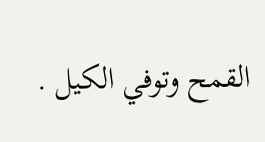القمح وتوفي الكيل .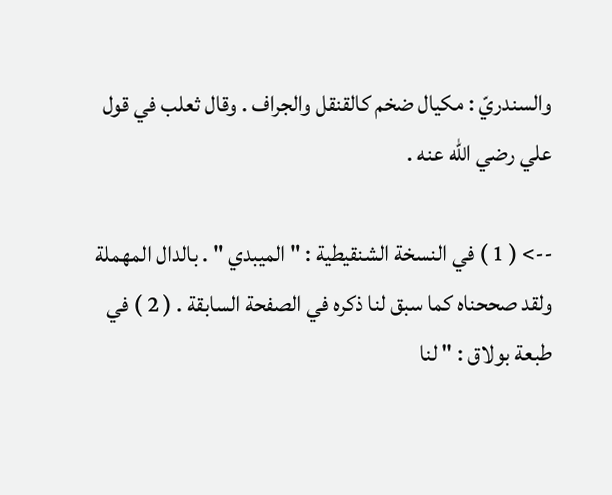والسندريّ : مكيال ضخم كالقنقل والجراف . وقال ثعلب في قول علي رضي اللّه عنه .

--> ( 1 ) في النسخة الشنقيطية : " الميبدي " . بالدال المهملة ولقد صححناه كما سبق لنا ذكره في الصفحة السابقة . ( 2 ) في طبعة بولاق : " لنا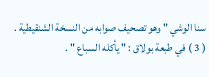سنا الوشي " وهو تصحيف صوابه من النسخة الشنقيطية . ( 3 ) في طبعة بولاق : " يأكله السباع " .